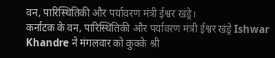वन, पारिस्थितिकी और पर्यावरण मंत्री ईश्वर खंड्रे।
कर्नाटक के वन, पारिस्थितिकी और पर्यावरण मंत्री ईश्वर खंड्रे Ishwar Khandre ने मंगलवार को कुक्के श्री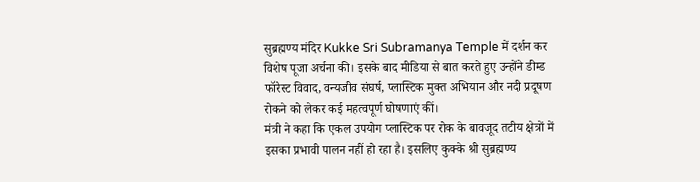सुब्रह्मण्य मंदिर Kukke Sri Subramanya Temple में दर्शन कर विशेष पूजा अर्चना की। इसके बाद मीडिया से बात करते हुए उन्होंने डीम्ड फॉरेस्ट विवाद, वन्यजीव संघर्ष, प्लास्टिक मुक्त अभियान और नदी प्रदूषण रोकने को लेकर कई महत्वपूर्ण घोषणाएं कीं।
मंत्री ने कहा कि एकल उपयोग प्लास्टिक पर रोक के बावजूद तटीय क्षेत्रों में इसका प्रभावी पालन नहीं हो रहा है। इसलिए कुक्के श्री सुब्रह्मण्य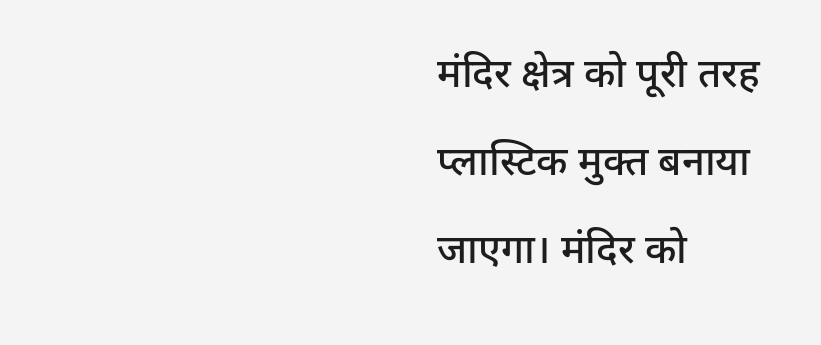मंदिर क्षेत्र को पूरी तरह प्लास्टिक मुक्त बनाया जाएगा। मंदिर को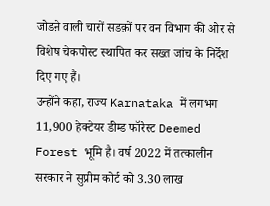जोडऩे वाली चारों सडक़ों पर वन विभाग की ओर से विशेष चेकपोस्ट स्थापित कर सख्त जांच के निर्देश दिए गए हैं।
उन्होंने कहा, राज्य Karnataka में लगभग 11,900 हेक्टेयर डीम्ड फॉरेस्ट Deemed Forest भूमि है। वर्ष 2022 में तत्कालीन सरकार ने सुप्रीम कोर्ट को 3.30 लाख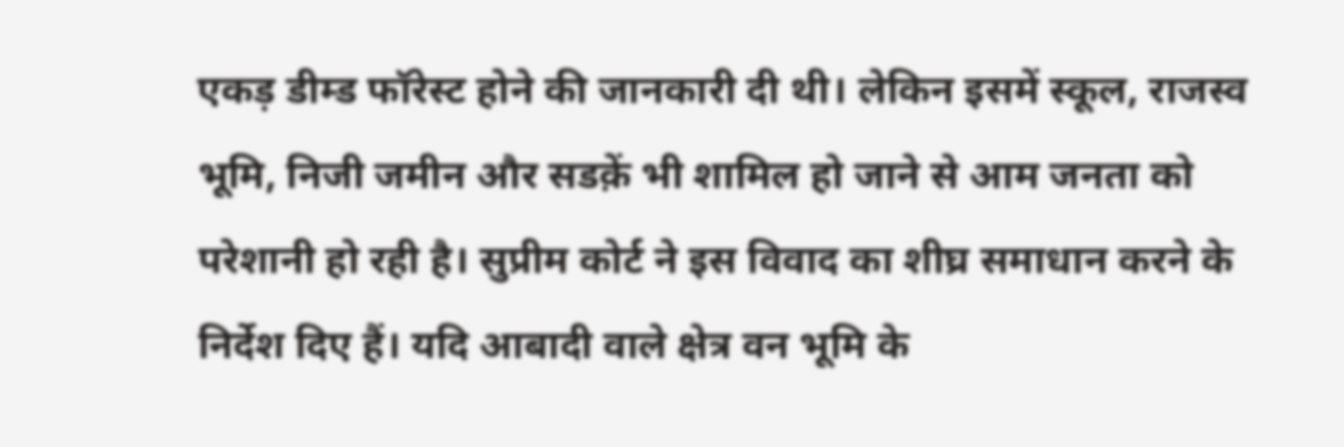एकड़ डीम्ड फॉरेस्ट होने की जानकारी दी थी। लेकिन इसमें स्कूल, राजस्व भूमि, निजी जमीन और सडक़ें भी शामिल हो जाने से आम जनता को परेशानी हो रही है। सुप्रीम कोर्ट ने इस विवाद का शीघ्र समाधान करने के निर्देश दिए हैं। यदि आबादी वाले क्षेत्र वन भूमि के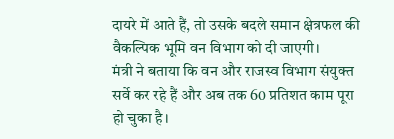दायरे में आते हैं, तो उसके बदले समान क्षेत्रफल की वैकल्पिक भूमि वन विभाग को दी जाएगी।
मंत्री ने बताया कि वन और राजस्व विभाग संयुक्त सर्वे कर रहे हैं और अब तक 60 प्रतिशत काम पूरा हो चुका है।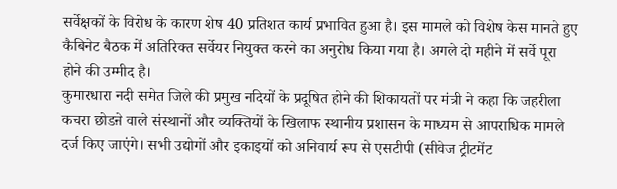सर्वेक्षकों के विरोध के कारण शेष 40 प्रतिशत कार्य प्रभावित हुआ है। इस मामले को विशेष केस मानते हुए कैबिनेट बैठक में अतिरिक्त सर्वेयर नियुक्त करने का अनुरोध किया गया है। अगले दो महीने में सर्वे पूरा होने की उम्मीद है।
कुमारधारा नदी समेत जिले की प्रमुख नदियों के प्रदूषित होने की शिकायतों पर मंत्री ने कहा कि जहरीला कचरा छोडऩे वाले संस्थानों और व्यक्तियों के खिलाफ स्थानीय प्रशासन के माध्यम से आपराधिक मामले दर्ज किए जाएंगे। सभी उद्योगों और इकाइयों को अनिवार्य रूप से एसटीपी (सीवेज ट्रीटमेंट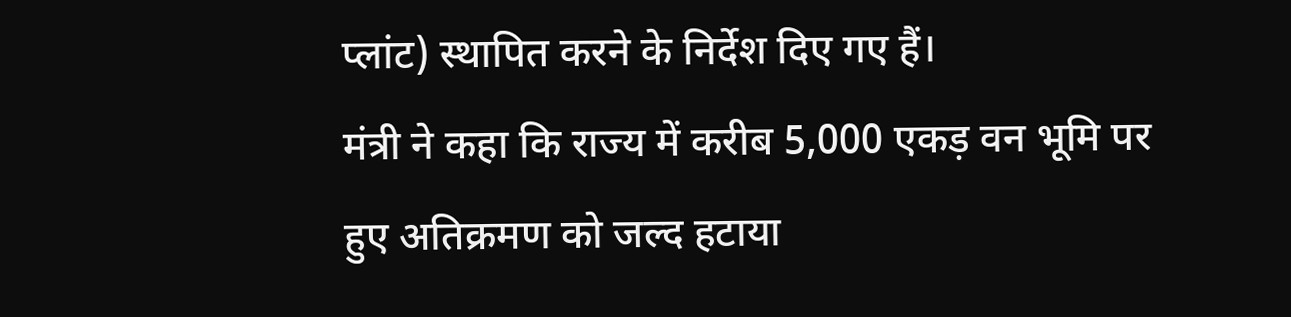प्लांट) स्थापित करने के निर्देश दिए गए हैं।
मंत्री ने कहा कि राज्य में करीब 5,000 एकड़ वन भूमि पर हुए अतिक्रमण को जल्द हटाया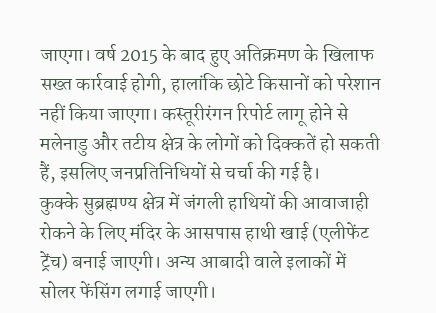जाएगा। वर्ष 2015 के बाद हुए अतिक्रमण के खिलाफ सख्त कार्रवाई होगी, हालांकि छोटे किसानों को परेशान नहीं किया जाएगा। कस्तूरीरंगन रिपोर्ट लागू होने से मलेनाडु और तटीय क्षेत्र के लोगों को दिक्कतें हो सकती हैं, इसलिए जनप्रतिनिधियों से चर्चा की गई है।
कुक्के सुब्रह्मण्य क्षेत्र में जंगली हाथियों की आवाजाही रोकने के लिए मंदिर के आसपास हाथी खाई (एलीफेंट ट्रेंच) बनाई जाएगी। अन्य आबादी वाले इलाकों में सोलर फेंसिंग लगाई जाएगी।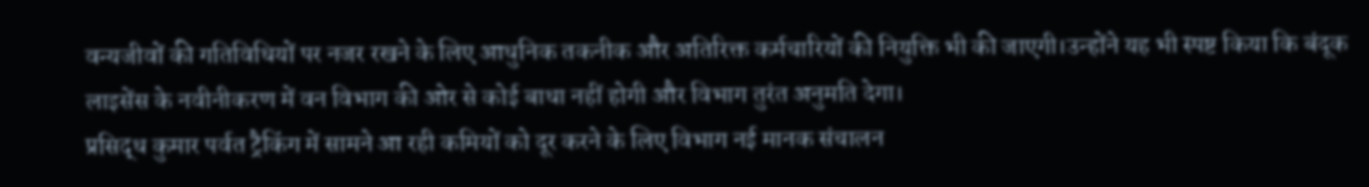वन्यजीवों की गतिविधियों पर नजर रखने के लिए आधुनिक तकनीक और अतिरिक्त कर्मचारियों की नियुक्ति भी की जाएगी।उन्होंने यह भी स्पष्ट किया कि बंदूक लाइसेंस के नवीनीकरण में वन विभाग की ओर से कोई बाधा नहीं होगी और विभाग तुरंत अनुमति देगा।
प्रसिद्ध कुमार पर्वत ट्रैकिंग में सामने आ रही कमियों को दूर करने के लिए विभाग नई मानक संचालन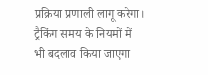प्रक्रिया प्रणाली लागू करेगा। ट्रैकिंग समय के नियमों में भी बदलाव किया जाएगा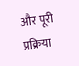और पूरी प्रक्रिया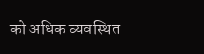को अधिक व्यवस्थित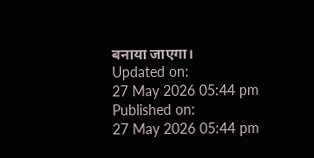बनाया जाएगा।
Updated on:
27 May 2026 05:44 pm
Published on:
27 May 2026 05:44 pm